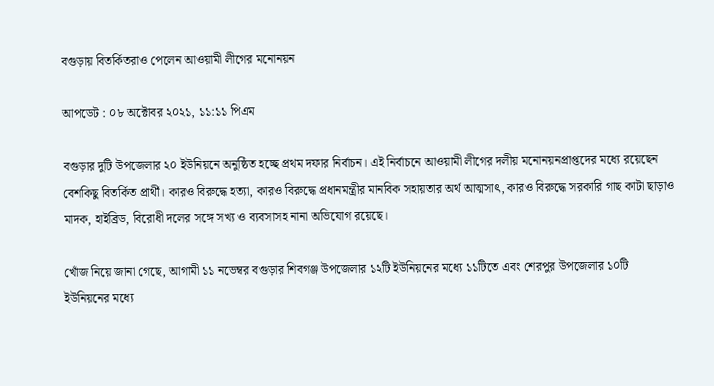বগুড়ায় বিতর্কিতরাও পেলেন আওয়ামী লীগের মনোনয়ন

আপডেট : ০৮ অক্টোবর ২০২১, ১১:১১ পিএম

বগুড়ার দুটি উপজেলার ২০ ইউনিয়নে অনুষ্ঠিত হচ্ছে প্রথম দফার নির্বাচন। এই নির্বাচনে আওয়ামী লীগের দলীয় মনোনয়নপ্রাপ্তদের মধ্যে রয়েছেন বেশকিছু বিতর্কিত প্রার্থী। কারও বিরুদ্ধে হত্যা, কারও বিরুদ্ধে প্রধানমন্ত্রীর মানবিক সহায়তার অর্থ আত্মসাৎ, কারও বিরুদ্ধে সরকারি গাছ কাটা ছাড়াও মাদক, হাইব্রিড, বিরোধী দলের সঙ্গে সখ্য ও ব্যবসাসহ নানা অভিযোগ রয়েছে।

খোঁজ নিয়ে জানা গেছে, আগামী ১১ নভেম্বর বগুড়ার শিবগঞ্জ উপজেলার ১২টি ইউনিয়নের মধ্যে ১১টিতে এবং শেরপুর উপজেলার ১০টি ইউনিয়নের মধ্যে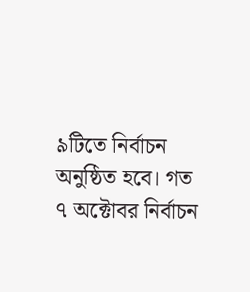৯টিতে নির্বাচন অনুষ্ঠিত হবে। গত ৭ অক্টোবর নির্বাচন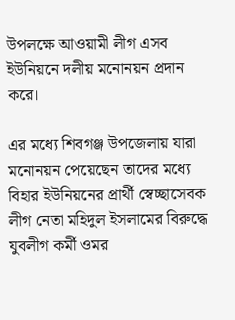উপলক্ষে আওয়ামী লীগ এসব ইউনিয়নে দলীয় মনোনয়ন প্রদান করে।

এর মধ্যে শিবগঞ্জ উপজেলায় যারা মনোনয়ন পেয়েছেন তাদের মধ্যে বিহার ইউনিয়নের প্রার্থী স্বেচ্ছাসেবক লীগ নেতা মহিদুল ইসলামের বিরুদ্ধে যুবলীগ কর্মী ওমর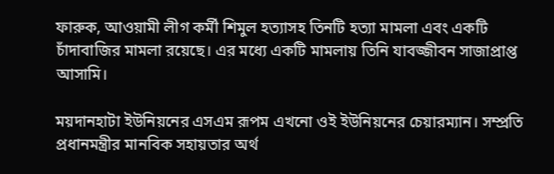ফারুক, আওয়ামী লীগ কর্মী শিমুল হত্যাসহ তিনটি হত্যা মামলা এবং একটি চাঁদাবাজির মামলা রয়েছে। এর মধ্যে একটি মামলায় তিনি যাবজ্জীবন সাজাপ্রাপ্ত আসামি।

ময়দানহাটা ইউনিয়নের এসএম রূপম এখনো ওই ইউনিয়নের চেয়ারম্যান। সম্প্রতি প্রধানমন্ত্রীর মানবিক সহায়তার অর্থ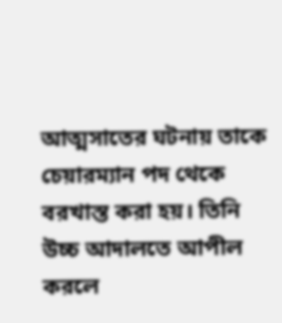আত্মসাতের ঘটনায় তাকে চেয়ারম্যান পদ থেকে বরখাস্ত করা হয়। তিনি উচ্চ আদালতে আপীল করলে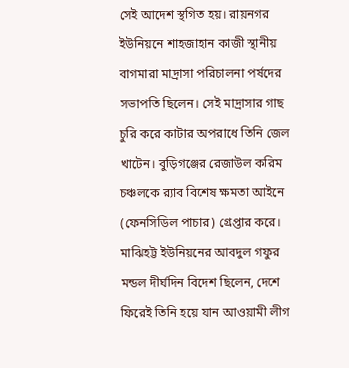সেই আদেশ স্থগিত হয়। রায়নগর ইউনিয়নে শাহজাহান কাজী স্থানীয় বাগমারা মাদ্রাসা পরিচালনা পর্ষদের সভাপতি ছিলেন। সেই মাদ্রাসার গাছ চুরি করে কাটার অপরাধে তিনি জেল খাটেন। বুড়িগঞ্জের রেজাউল করিম চঞ্চলকে র‌্যাব বিশেষ ক্ষমতা আইনে (ফেনসিডিল পাচার) গ্রেপ্তার করে। মাঝিহট্ট ইউনিয়নের আবদুল গফুর মন্ডল দীর্ঘদিন বিদেশ ছিলেন, দেশে ফিরেই তিনি হয়ে যান আওয়ামী লীগ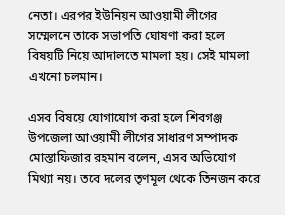নেতা। এরপর ইউনিয়ন আওয়ামী লীগের সম্মেলনে তাকে সভাপতি ঘোষণা করা হলে বিষয়টি নিয়ে আদালতে মামলা হয়। সেই মামলা এখনো চলমান।

এসব বিষয়ে যোগাযোগ করা হলে শিবগঞ্জ উপজেলা আওয়ামী লীগের সাধারণ সম্পাদক মোস্তাফিজার রহমান বলেন, এসব অভিযোগ মিথ্যা নয়। তবে দলের তৃণমূল থেকে তিনজন করে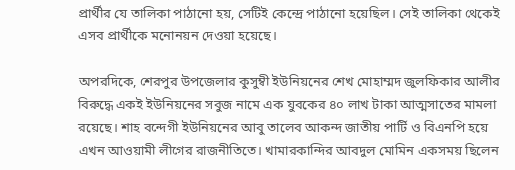প্রার্থীর যে তালিকা পাঠানো হয়, সেটিই কেন্দ্রে পাঠানো হয়েছিল। সেই তালিকা থেকেই এসব প্রার্থীকে মনোনয়ন দেওয়া হয়েছে।

অপরদিকে, শেরপুর উপজেলার কুসুম্বী ইউনিয়নের শেখ মোহাম্মদ জুলফিকার আলীর বিরুদ্ধে একই ইউনিয়নের সবুজ নামে এক যুবকের ৪০ লাখ টাকা আত্মসাতের মামলা রয়েছে। শাহ বন্দেগী ইউনিয়নের আবু তালেব আকন্দ জাতীয় পার্টি ও বিএনপি হয়ে এখন আওয়ামী লীগের রাজনীতিতে। খামারকান্দির আবদুল মোমিন একসময় ছিলেন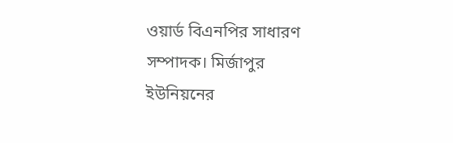ওয়ার্ড বিএনপির সাধারণ সম্পাদক। মির্জাপুর ইউনিয়নের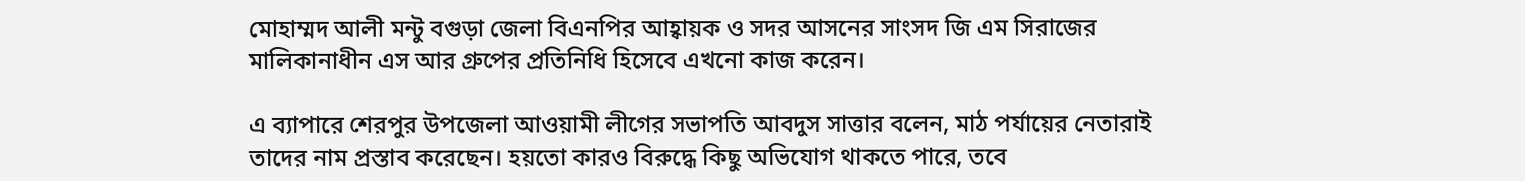মোহাম্মদ আলী মন্টু বগুড়া জেলা বিএনপির আহ্বায়ক ও সদর আসনের সাংসদ জি এম সিরাজের মালিকানাধীন এস আর গ্রুপের প্রতিনিধি হিসেবে এখনো কাজ করেন।

এ ব্যাপারে শেরপুর উপজেলা আওয়ামী লীগের সভাপতি আবদুস সাত্তার বলেন, মাঠ পর্যায়ের নেতারাই তাদের নাম প্রস্তাব করেছেন। হয়তো কারও বিরুদ্ধে কিছু অভিযোগ থাকতে পারে, তবে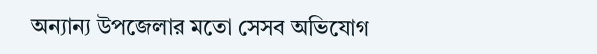অন্যান্য উপজেলার মতো সেসব অভিযোগ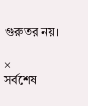গুরুতর নয়।

×
সর্বশেষ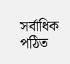সর্বাধিক পঠিত